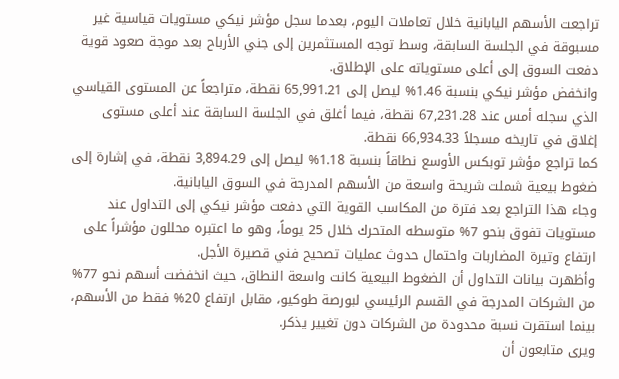تراجعت الأسهم اليابانية خلال تعاملات اليوم، بعدما سجل مؤشر نيكي مستويات قياسية غير مسبوقة في الجلسة السابقة، وسط توجه المستثمرين إلى جني الأرباح بعد موجة صعود قوية دفعت السوق إلى أعلى مستوياته على الإطلاق.
وانخفض مؤشر نيكي بنسبة 1.46% ليصل إلى 65,991.21 نقطة، متراجعاً عن المستوى القياسي الذي سجله أمس عند 67,231.28 نقطة، فيما أغلق في الجلسة السابقة عند أعلى مستوى إغلاق في تاريخه مسجلاً 66,934.33 نقطة.
كما تراجع مؤشر توبكس الأوسع نطاقاً بنسبة 1.18% ليصل إلى 3,894.29 نقطة، في إشارة إلى ضغوط بيعية شملت شريحة واسعة من الأسهم المدرجة في السوق اليابانية.
وجاء هذا التراجع بعد فترة من المكاسب القوية التي دفعت مؤشر نيكي إلى التداول عند مستويات تفوق بنحو 7% متوسطه المتحرك خلال 25 يوماً، وهو ما اعتبره محللون مؤشراً على ارتفاع وتيرة المضاربات واحتمال حدوث عمليات تصحيح فني قصيرة الأجل.
وأظهرت بيانات التداول أن الضغوط البيعية كانت واسعة النطاق، حيث انخفضت أسهم نحو 77% من الشركات المدرجة في القسم الرئيسي لبورصة طوكيو، مقابل ارتفاع 20% فقط من الأسهم، بينما استقرت نسبة محدودة من الشركات دون تغيير يذكر.
ويرى متابعون أن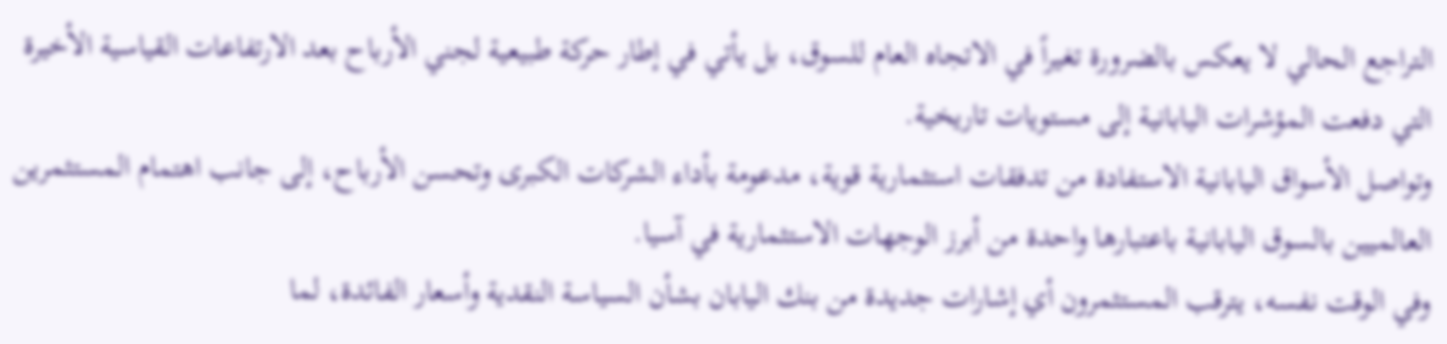التراجع الحالي لا يعكس بالضرورة تغيراً في الاتجاه العام للسوق، بل يأتي في إطار حركة طبيعية لجني الأرباح بعد الارتفاعات القياسية الأخيرة التي دفعت المؤشرات اليابانية إلى مستويات تاريخية.
وتواصل الأسواق اليابانية الاستفادة من تدفقات استثمارية قوية، مدعومة بأداء الشركات الكبرى وتحسن الأرباح، إلى جانب اهتمام المستثمرين العالميين بالسوق اليابانية باعتبارها واحدة من أبرز الوجهات الاستثمارية في آسيا.
وفي الوقت نفسه، يترقب المستثمرون أي إشارات جديدة من بنك اليابان بشأن السياسة النقدية وأسعار الفائدة، لما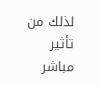لذلك من تأثير مباشر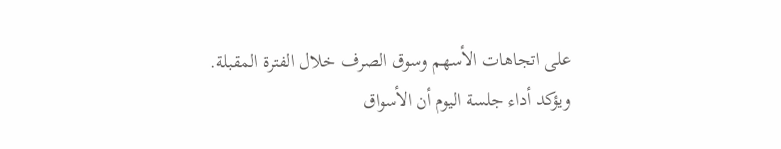على اتجاهات الأسهم وسوق الصرف خلال الفترة المقبلة.
ويؤكد أداء جلسة اليوم أن الأسواق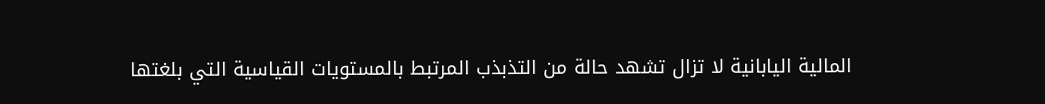المالية اليابانية لا تزال تشهد حالة من التذبذب المرتبط بالمستويات القياسية التي بلغتها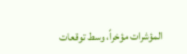المؤشرات مؤخراً، وسط توقعات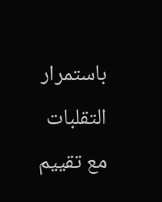باستمرار التقلبات مع تقييم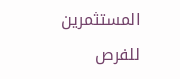المستثمرين للفرص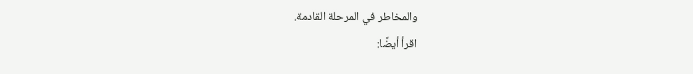والمخاطر في المرحلة القادمة.
اقرأ أيضًا: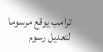ترامب يوقع مرسوما لتعديل رسوم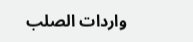واردات الصلب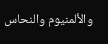والألمنيوم والنحاس